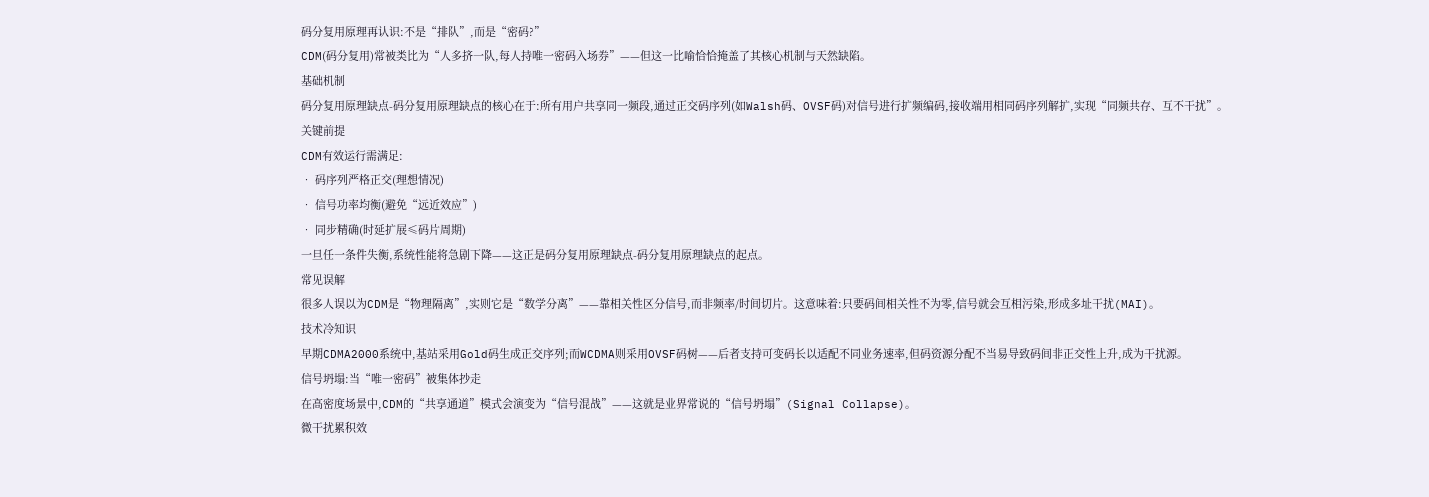码分复用原理再认识:不是“排队”,而是“密码?”
CDM(码分复用)常被类比为“人多挤一队,每人持唯一密码入场券”——但这一比喻恰恰掩盖了其核心机制与天然缺陷。
基础机制
码分复用原理缺点-码分复用原理缺点的核心在于:所有用户共享同一频段,通过正交码序列(如Walsh码、OVSF码)对信号进行扩频编码,接收端用相同码序列解扩,实现“同频共存、互不干扰”。
关键前提
CDM有效运行需满足:
• 码序列严格正交(理想情况)
• 信号功率均衡(避免“远近效应”)
• 同步精确(时延扩展≤码片周期)
一旦任一条件失衡,系统性能将急剧下降——这正是码分复用原理缺点-码分复用原理缺点的起点。
常见误解
很多人误以为CDM是“物理隔离”,实则它是“数学分离”——靠相关性区分信号,而非频率/时间切片。这意味着:只要码间相关性不为零,信号就会互相污染,形成多址干扰(MAI)。
技术冷知识
早期CDMA2000系统中,基站采用Gold码生成正交序列;而WCDMA则采用OVSF码树——后者支持可变码长以适配不同业务速率,但码资源分配不当易导致码间非正交性上升,成为干扰源。
信号坍塌:当“唯一密码”被集体抄走
在高密度场景中,CDM的“共享通道”模式会演变为“信号混战”——这就是业界常说的“信号坍塌”(Signal Collapse)。
微干扰累积效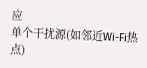应
单个干扰源(如邻近Wi-Fi热点)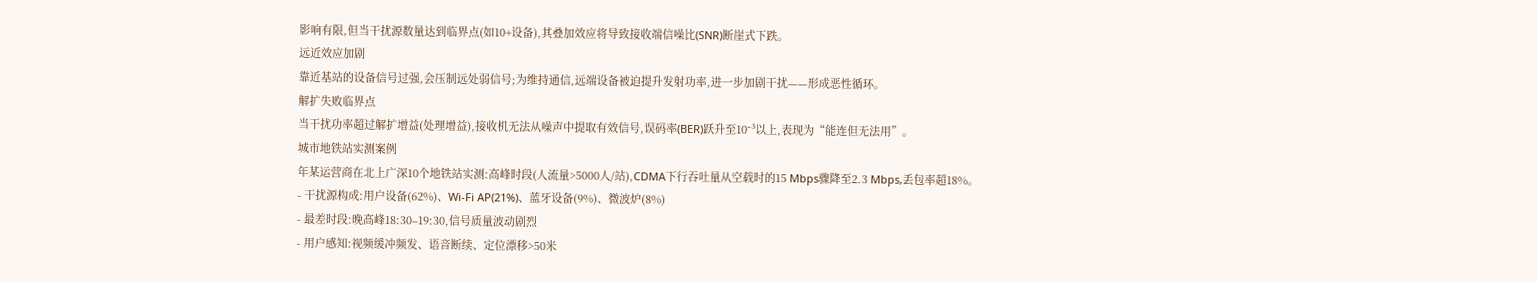影响有限,但当干扰源数量达到临界点(如10+设备),其叠加效应将导致接收端信噪比(SNR)断崖式下跌。
远近效应加剧
靠近基站的设备信号过强,会压制远处弱信号;为维持通信,远端设备被迫提升发射功率,进一步加剧干扰——形成恶性循环。
解扩失败临界点
当干扰功率超过解扩增益(处理增益),接收机无法从噪声中提取有效信号,误码率(BER)跃升至10⁻³以上,表现为“能连但无法用”。
城市地铁站实测案例
年某运营商在北上广深10个地铁站实测:高峰时段(人流量>5000人/站),CDMA下行吞吐量从空载时的15 Mbps骤降至2.3 Mbps,丢包率超18%。
- 干扰源构成:用户设备(62%)、Wi-Fi AP(21%)、蓝牙设备(9%)、微波炉(8%)
- 最差时段:晚高峰18:30–19:30,信号质量波动剧烈
- 用户感知:视频缓冲频发、语音断续、定位漂移>50米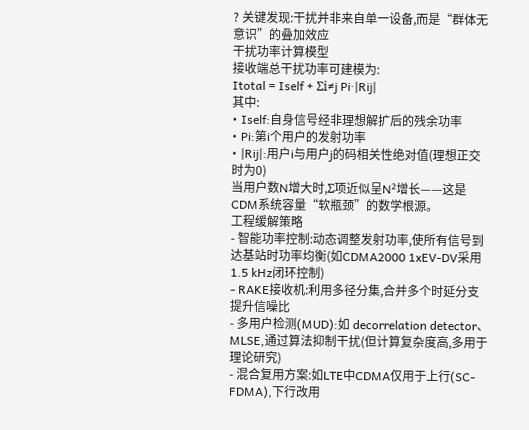? 关键发现:干扰并非来自单一设备,而是“群体无意识”的叠加效应
干扰功率计算模型
接收端总干扰功率可建模为:
Itotal = Iself + Σi≠j Pi·|Rij|
其中:
• Iself:自身信号经非理想解扩后的残余功率
• Pi:第i个用户的发射功率
• |Rij|:用户i与用户j的码相关性绝对值(理想正交时为0)
当用户数N增大时,Σ项近似呈N²增长——这是CDM系统容量“软瓶颈”的数学根源。
工程缓解策略
- 智能功率控制:动态调整发射功率,使所有信号到达基站时功率均衡(如CDMA2000 1xEV-DV采用1.5 kHz闭环控制)
- RAKE接收机:利用多径分集,合并多个时延分支提升信噪比
- 多用户检测(MUD):如 decorrelation detector、MLSE,通过算法抑制干扰(但计算复杂度高,多用于理论研究)
- 混合复用方案:如LTE中CDMA仅用于上行(SC-FDMA),下行改用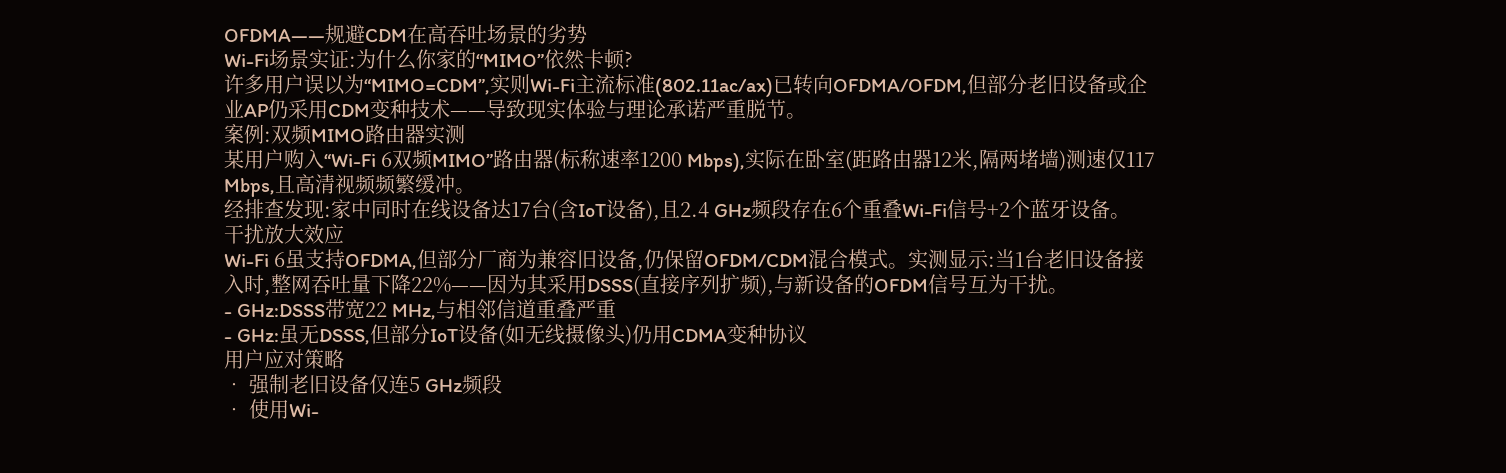OFDMA——规避CDM在高吞吐场景的劣势
Wi-Fi场景实证:为什么你家的“MIMO”依然卡顿?
许多用户误以为“MIMO=CDM”,实则Wi-Fi主流标准(802.11ac/ax)已转向OFDMA/OFDM,但部分老旧设备或企业AP仍采用CDM变种技术——导致现实体验与理论承诺严重脱节。
案例:双频MIMO路由器实测
某用户购入“Wi-Fi 6双频MIMO”路由器(标称速率1200 Mbps),实际在卧室(距路由器12米,隔两堵墙)测速仅117 Mbps,且高清视频频繁缓冲。
经排查发现:家中同时在线设备达17台(含IoT设备),且2.4 GHz频段存在6个重叠Wi-Fi信号+2个蓝牙设备。
干扰放大效应
Wi-Fi 6虽支持OFDMA,但部分厂商为兼容旧设备,仍保留OFDM/CDM混合模式。实测显示:当1台老旧设备接入时,整网吞吐量下降22%——因为其采用DSSS(直接序列扩频),与新设备的OFDM信号互为干扰。
- GHz:DSSS带宽22 MHz,与相邻信道重叠严重
- GHz:虽无DSSS,但部分IoT设备(如无线摄像头)仍用CDMA变种协议
用户应对策略
• 强制老旧设备仅连5 GHz频段
• 使用Wi-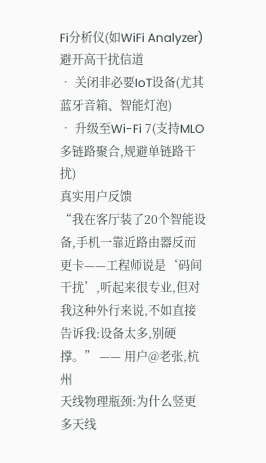Fi分析仪(如WiFi Analyzer)避开高干扰信道
• 关闭非必要IoT设备(尤其蓝牙音箱、智能灯泡)
• 升级至Wi-Fi 7(支持MLO多链路聚合,规避单链路干扰)
真实用户反馈
“我在客厅装了20个智能设备,手机一靠近路由器反而更卡——工程师说是‘码间干扰’,听起来很专业,但对我这种外行来说,不如直接告诉我:设备太多,别硬撑。” —— 用户@老张,杭州
天线物理瓶颈:为什么竖更多天线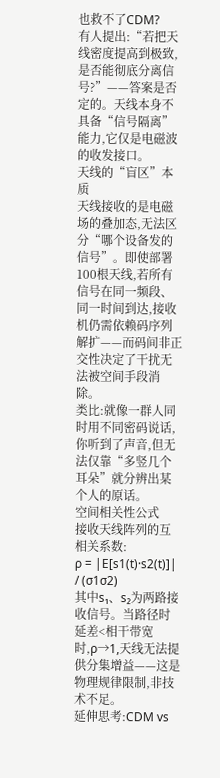也救不了CDM?
有人提出:“若把天线密度提高到极致,是否能彻底分离信号?”——答案是否定的。天线本身不具备“信号隔离”能力,它仅是电磁波的收发接口。
天线的“盲区”本质
天线接收的是电磁场的叠加态,无法区分“哪个设备发的信号”。即使部署100根天线,若所有信号在同一频段、同一时间到达,接收机仍需依赖码序列解扩——而码间非正交性决定了干扰无法被空间手段消除。
类比:就像一群人同时用不同密码说话,你听到了声音,但无法仅靠“多竖几个耳朵”就分辨出某个人的原话。
空间相关性公式
接收天线阵列的互相关系数:
ρ = |E[s1(t)·s2(t)]| / (σ1σ2)
其中s₁、s₂为两路接收信号。当路径时延差<相干带宽时,ρ→1,天线无法提供分集增益——这是物理规律限制,非技术不足。
延伸思考:CDM vs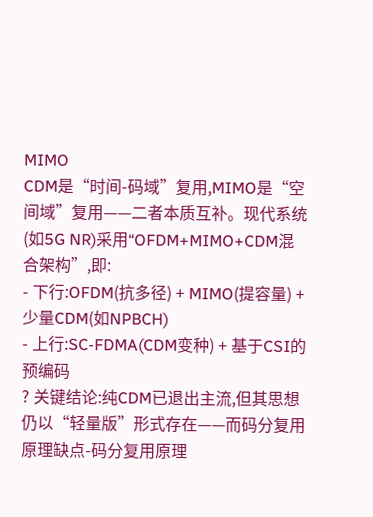MIMO
CDM是“时间-码域”复用,MIMO是“空间域”复用——二者本质互补。现代系统(如5G NR)采用“OFDM+MIMO+CDM混合架构”,即:
- 下行:OFDM(抗多径) + MIMO(提容量) + 少量CDM(如NPBCH)
- 上行:SC-FDMA(CDM变种) + 基于CSI的预编码
? 关键结论:纯CDM已退出主流,但其思想仍以“轻量版”形式存在——而码分复用原理缺点-码分复用原理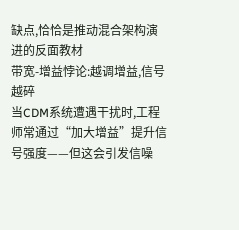缺点,恰恰是推动混合架构演进的反面教材
带宽-增益悖论:越调增益,信号越碎
当CDM系统遭遇干扰时,工程师常通过“加大增益”提升信号强度——但这会引发信噪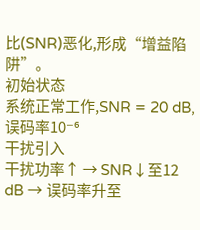比(SNR)恶化,形成“增益陷阱”。
初始状态
系统正常工作,SNR = 20 dB,误码率10⁻⁶
干扰引入
干扰功率↑ → SNR↓至12 dB → 误码率升至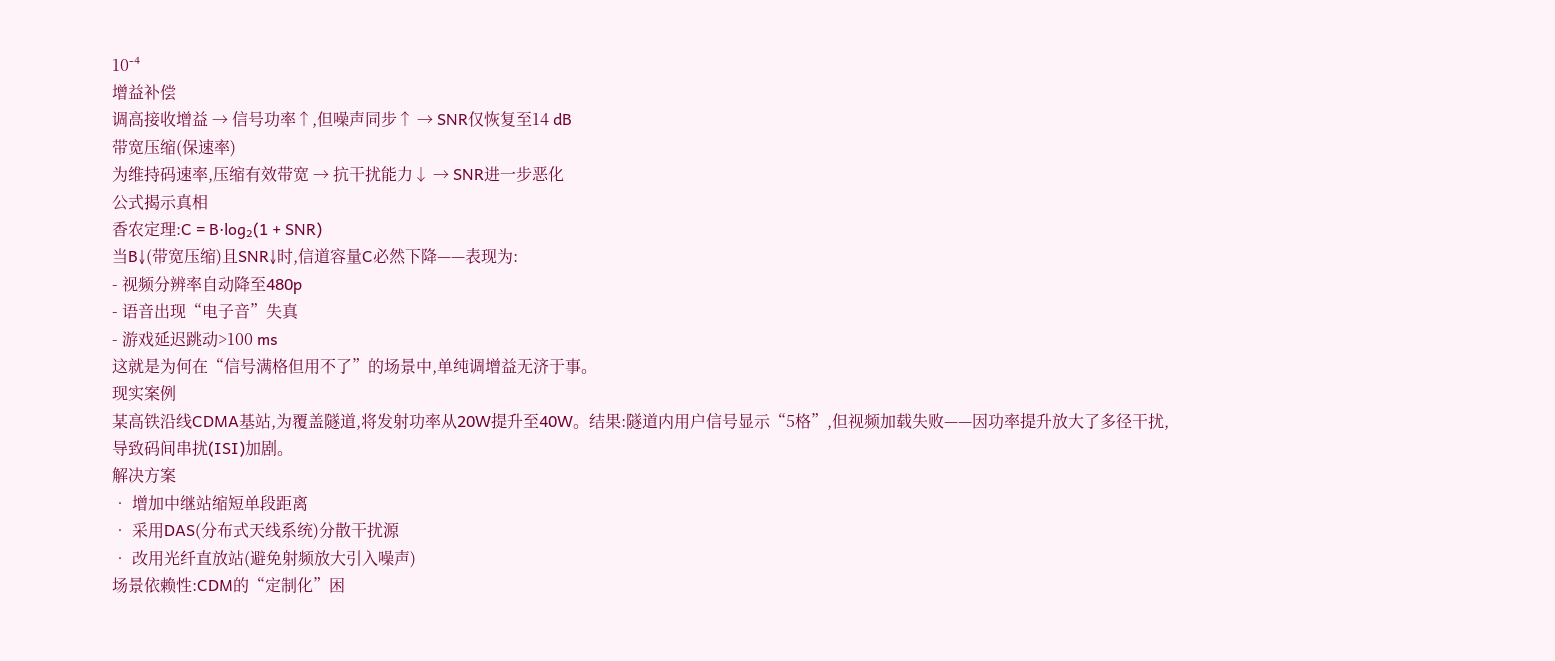10⁻⁴
增益补偿
调高接收增益 → 信号功率↑,但噪声同步↑ → SNR仅恢复至14 dB
带宽压缩(保速率)
为维持码速率,压缩有效带宽 → 抗干扰能力↓ → SNR进一步恶化
公式揭示真相
香农定理:C = B·log₂(1 + SNR)
当B↓(带宽压缩)且SNR↓时,信道容量C必然下降——表现为:
- 视频分辨率自动降至480p
- 语音出现“电子音”失真
- 游戏延迟跳动>100 ms
这就是为何在“信号满格但用不了”的场景中,单纯调增益无济于事。
现实案例
某高铁沿线CDMA基站,为覆盖隧道,将发射功率从20W提升至40W。结果:隧道内用户信号显示“5格”,但视频加载失败——因功率提升放大了多径干扰,导致码间串扰(ISI)加剧。
解决方案
• 增加中继站缩短单段距离
• 采用DAS(分布式天线系统)分散干扰源
• 改用光纤直放站(避免射频放大引入噪声)
场景依赖性:CDM的“定制化”困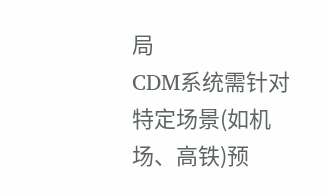局
CDM系统需针对特定场景(如机场、高铁)预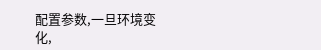配置参数,一旦环境变化,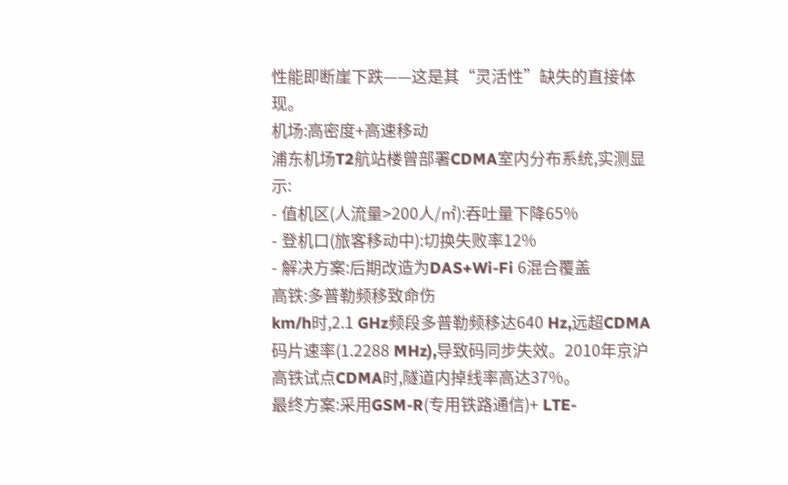性能即断崖下跌——这是其“灵活性”缺失的直接体现。
机场:高密度+高速移动
浦东机场T2航站楼曾部署CDMA室内分布系统,实测显示:
- 值机区(人流量>200人/㎡):吞吐量下降65%
- 登机口(旅客移动中):切换失败率12%
- 解决方案:后期改造为DAS+Wi-Fi 6混合覆盖
高铁:多普勒频移致命伤
km/h时,2.1 GHz频段多普勒频移达640 Hz,远超CDMA码片速率(1.2288 MHz),导致码同步失效。2010年京沪高铁试点CDMA时,隧道内掉线率高达37%。
最终方案:采用GSM-R(专用铁路通信)+ LTE-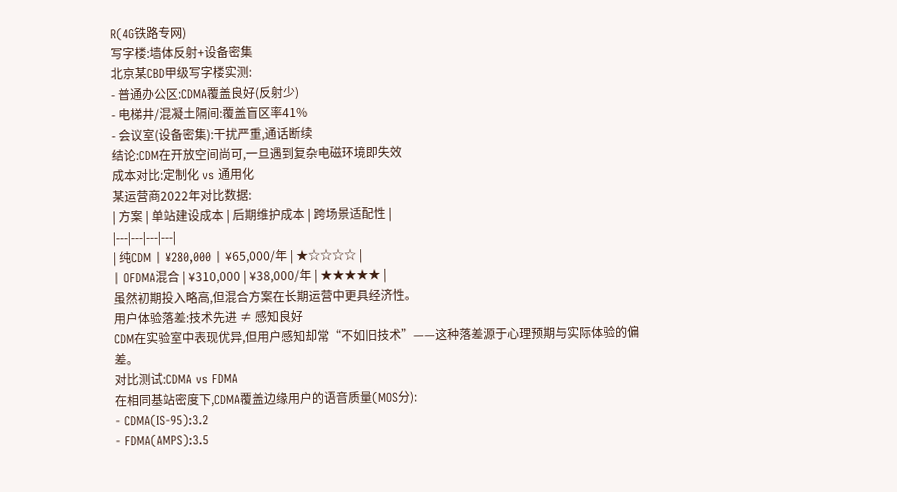R(4G铁路专网)
写字楼:墙体反射+设备密集
北京某CBD甲级写字楼实测:
- 普通办公区:CDMA覆盖良好(反射少)
- 电梯井/混凝土隔间:覆盖盲区率41%
- 会议室(设备密集):干扰严重,通话断续
结论:CDM在开放空间尚可,一旦遇到复杂电磁环境即失效
成本对比:定制化 vs 通用化
某运营商2022年对比数据:
| 方案 | 单站建设成本 | 后期维护成本 | 跨场景适配性 |
|---|---|---|---|
| 纯CDM | ¥280,000 | ¥65,000/年 | ★☆☆☆☆ |
| OFDMA混合 | ¥310,000 | ¥38,000/年 | ★★★★★ |
虽然初期投入略高,但混合方案在长期运营中更具经济性。
用户体验落差:技术先进 ≠ 感知良好
CDM在实验室中表现优异,但用户感知却常“不如旧技术”——这种落差源于心理预期与实际体验的偏差。
对比测试:CDMA vs FDMA
在相同基站密度下,CDMA覆盖边缘用户的语音质量(MOS分):
- CDMA(IS-95):3.2
- FDMA(AMPS):3.5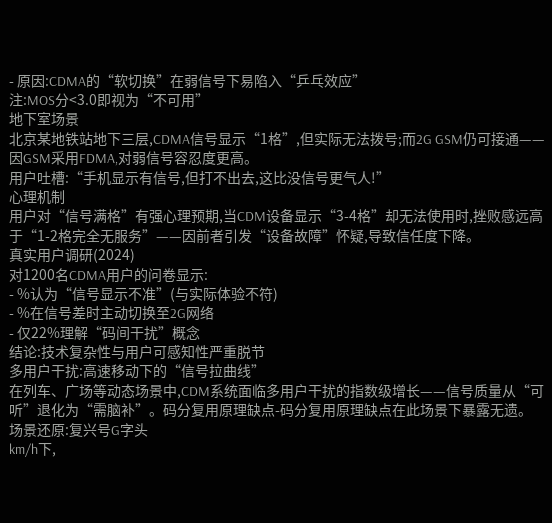- 原因:CDMA的“软切换”在弱信号下易陷入“乒乓效应”
注:MOS分<3.0即视为“不可用”
地下室场景
北京某地铁站地下三层,CDMA信号显示“1格”,但实际无法拨号;而2G GSM仍可接通——因GSM采用FDMA,对弱信号容忍度更高。
用户吐槽:“手机显示有信号,但打不出去,这比没信号更气人!”
心理机制
用户对“信号满格”有强心理预期,当CDM设备显示“3-4格”却无法使用时,挫败感远高于“1-2格完全无服务”——因前者引发“设备故障”怀疑,导致信任度下降。
真实用户调研(2024)
对1200名CDMA用户的问卷显示:
- %认为“信号显示不准”(与实际体验不符)
- %在信号差时主动切换至2G网络
- 仅22%理解“码间干扰”概念
结论:技术复杂性与用户可感知性严重脱节
多用户干扰:高速移动下的“信号拉曲线”
在列车、广场等动态场景中,CDM系统面临多用户干扰的指数级增长——信号质量从“可听”退化为“需脑补”。码分复用原理缺点-码分复用原理缺点在此场景下暴露无遗。
场景还原:复兴号G字头
km/h下,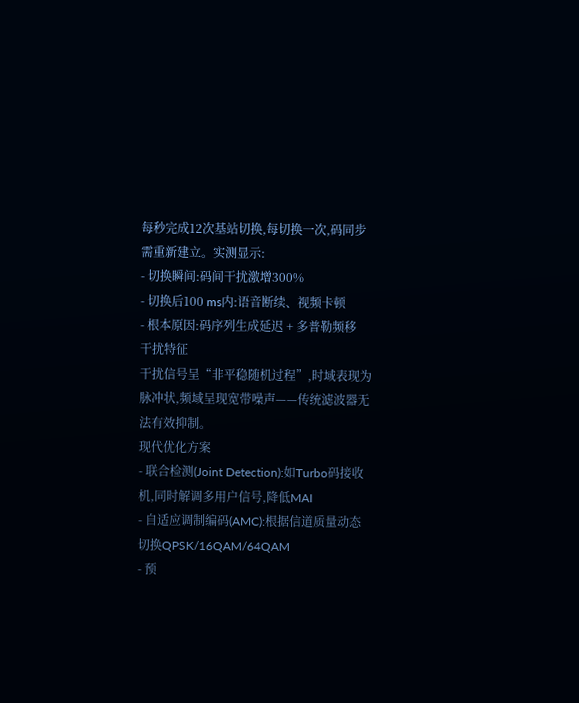每秒完成12次基站切换,每切换一次,码同步需重新建立。实测显示:
- 切换瞬间:码间干扰激增300%
- 切换后100 ms内:语音断续、视频卡顿
- 根本原因:码序列生成延迟 + 多普勒频移
干扰特征
干扰信号呈“非平稳随机过程”,时域表现为脉冲状,频域呈现宽带噪声——传统滤波器无法有效抑制。
现代优化方案
- 联合检测(Joint Detection):如Turbo码接收机,同时解调多用户信号,降低MAI
- 自适应调制编码(AMC):根据信道质量动态切换QPSK/16QAM/64QAM
- 预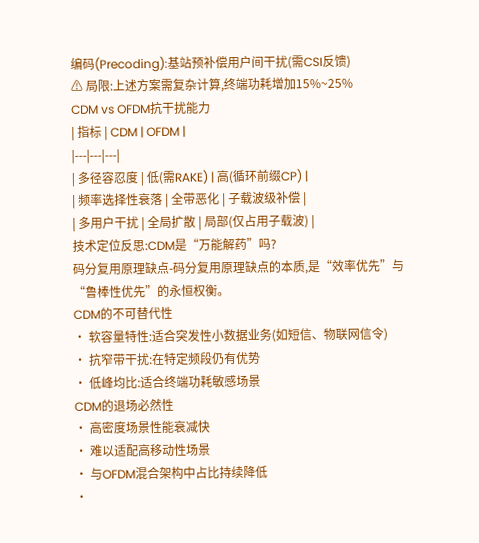编码(Precoding):基站预补偿用户间干扰(需CSI反馈)
⚠ 局限:上述方案需复杂计算,终端功耗增加15%~25%
CDM vs OFDM抗干扰能力
| 指标 | CDM | OFDM |
|---|---|---|
| 多径容忍度 | 低(需RAKE) | 高(循环前缀CP) |
| 频率选择性衰落 | 全带恶化 | 子载波级补偿 |
| 多用户干扰 | 全局扩散 | 局部(仅占用子载波) |
技术定位反思:CDM是“万能解药”吗?
码分复用原理缺点-码分复用原理缺点的本质,是“效率优先”与“鲁棒性优先”的永恒权衡。
CDM的不可替代性
• 软容量特性:适合突发性小数据业务(如短信、物联网信令)
• 抗窄带干扰:在特定频段仍有优势
• 低峰均比:适合终端功耗敏感场景
CDM的退场必然性
• 高密度场景性能衰减快
• 难以适配高移动性场景
• 与OFDM混合架构中占比持续降低
•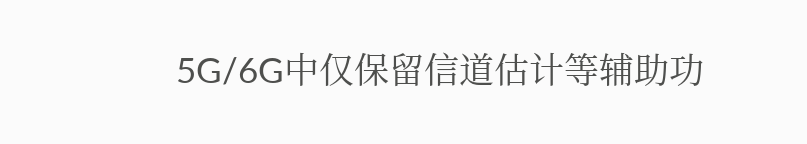5G/6G中仅保留信道估计等辅助功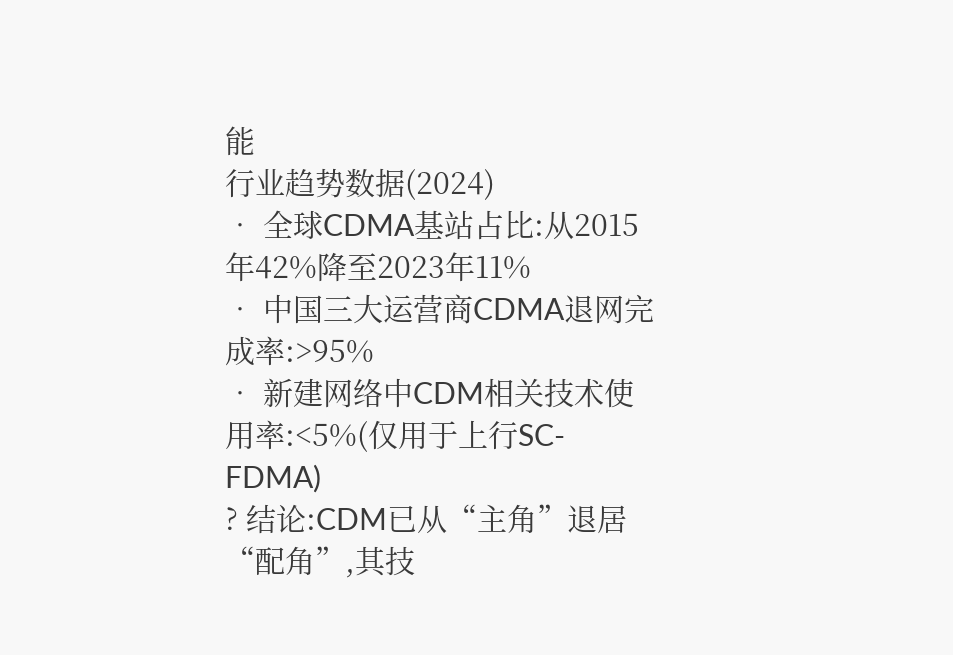能
行业趋势数据(2024)
• 全球CDMA基站占比:从2015年42%降至2023年11%
• 中国三大运营商CDMA退网完成率:>95%
• 新建网络中CDM相关技术使用率:<5%(仅用于上行SC-FDMA)
? 结论:CDM已从“主角”退居“配角”,其技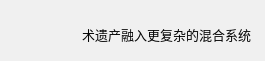术遗产融入更复杂的混合系统